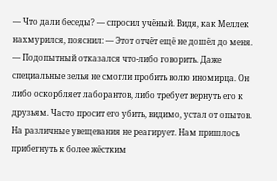― Что дали беседы? ― спросил учёный. Видя, как Меллек нахмурился, пояснил: ― Этот отчёт ещё не дошёл до меня.
― Подопытный отказался что-либо говорить. Даже специальные зелья не смогли пробить волю иномирца. Он либо оскорбляет лаборантов, либо требует вернуть его к друзьям. Часто просит его убить, видимо, устал от опытов. На различные увещевания не реагирует. Нам пришлось прибегнуть к более жёстким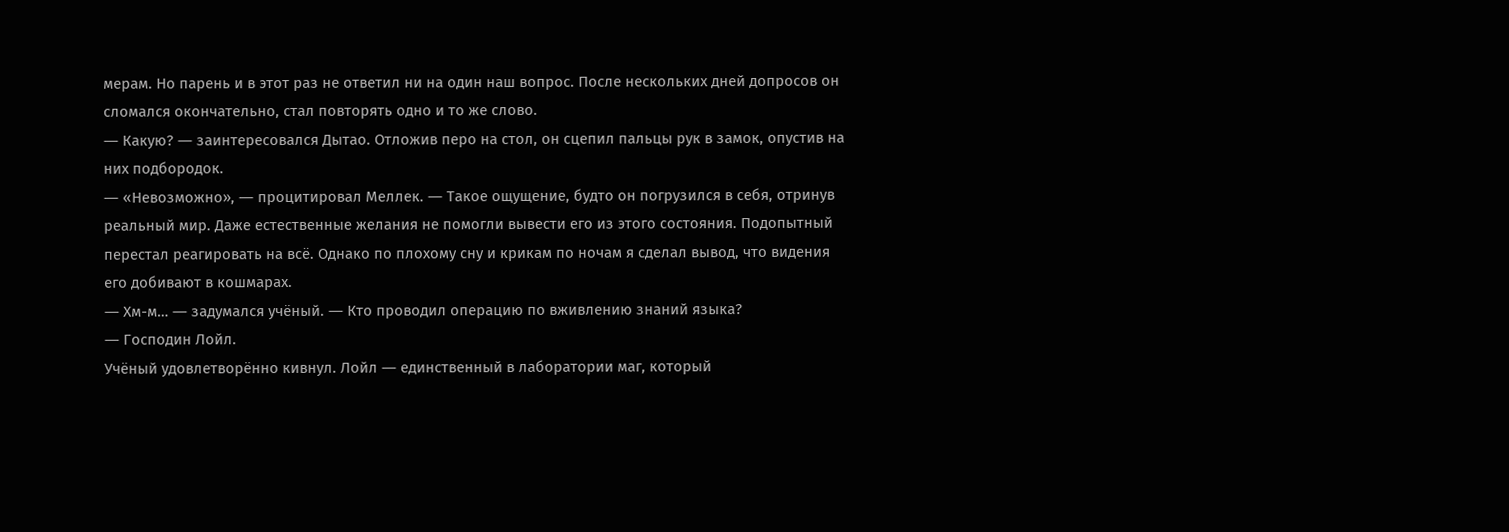мерам. Но парень и в этот раз не ответил ни на один наш вопрос. После нескольких дней допросов он сломался окончательно, стал повторять одно и то же слово.
― Какую? ― заинтересовался Дытао. Отложив перо на стол, он сцепил пальцы рук в замок, опустив на них подбородок.
― «Невозможно», ― процитировал Меллек. ― Такое ощущение, будто он погрузился в себя, отринув реальный мир. Даже естественные желания не помогли вывести его из этого состояния. Подопытный перестал реагировать на всё. Однако по плохому сну и крикам по ночам я сделал вывод, что видения его добивают в кошмарах.
― Хм-м… ― задумался учёный. ― Кто проводил операцию по вживлению знаний языка?
― Господин Лойл.
Учёный удовлетворённо кивнул. Лойл ― единственный в лаборатории маг, который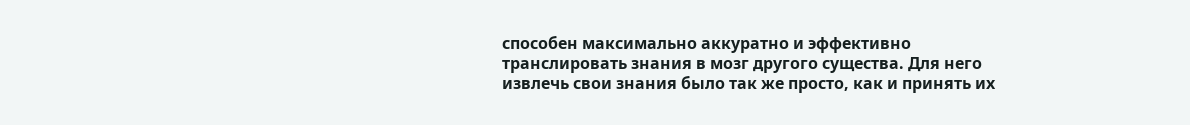способен максимально аккуратно и эффективно транслировать знания в мозг другого существа. Для него извлечь свои знания было так же просто, как и принять их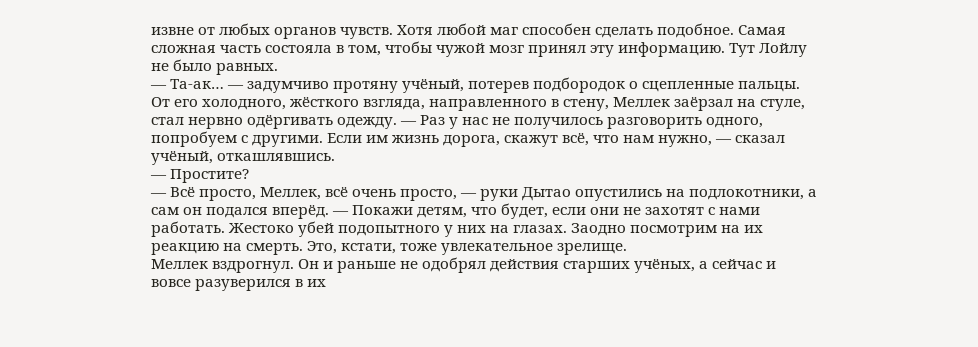извне от любых органов чувств. Хотя любой маг способен сделать подобное. Самая сложная часть состояла в том, чтобы чужой мозг принял эту информацию. Тут Лойлу не было равных.
― Та-ак… ― задумчиво протяну учёный, потерев подбородок о сцепленные пальцы. От его холодного, жёсткого взгляда, направленного в стену, Меллек заёрзал на стуле, стал нервно одёргивать одежду. ― Раз у нас не получилось разговорить одного, попробуем с другими. Если им жизнь дорога, скажут всё, что нам нужно, ― сказал учёный, откашлявшись.
― Простите?
― Всё просто, Меллек, всё очень просто, ― руки Дытао опустились на подлокотники, а сам он подался вперёд. ― Покажи детям, что будет, если они не захотят с нами работать. Жестоко убей подопытного у них на глазах. Заодно посмотрим на их реакцию на смерть. Это, кстати, тоже увлекательное зрелище.
Меллек вздрогнул. Он и раньше не одобрял действия старших учёных, а сейчас и вовсе разуверился в их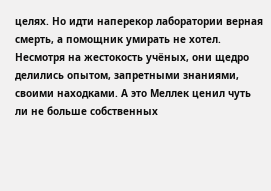целях. Но идти наперекор лаборатории верная смерть, а помощник умирать не хотел. Несмотря на жестокость учёных, они щедро делились опытом, запретными знаниями, своими находками. А это Меллек ценил чуть ли не больше собственных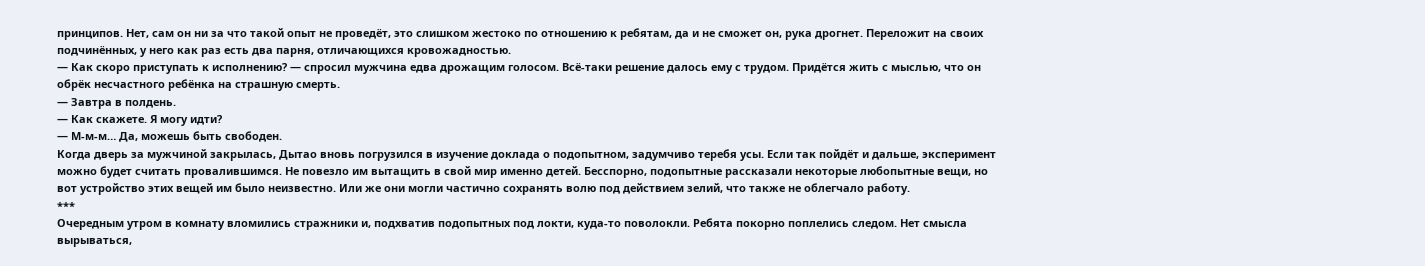принципов. Нет, сам он ни за что такой опыт не проведёт, это слишком жестоко по отношению к ребятам, да и не сможет он, рука дрогнет. Переложит на своих подчинённых, у него как раз есть два парня, отличающихся кровожадностью.
― Как скоро приступать к исполнению? ― спросил мужчина едва дрожащим голосом. Всё-таки решение далось ему с трудом. Придётся жить с мыслью, что он обрёк несчастного ребёнка на страшную смерть.
― Завтра в полдень.
― Как скажете. Я могу идти?
― М-м-м… Да, можешь быть свободен.
Когда дверь за мужчиной закрылась, Дытао вновь погрузился в изучение доклада о подопытном, задумчиво теребя усы. Если так пойдёт и дальше, эксперимент можно будет считать провалившимся. Не повезло им вытащить в свой мир именно детей. Бесспорно, подопытные рассказали некоторые любопытные вещи, но вот устройство этих вещей им было неизвестно. Или же они могли частично сохранять волю под действием зелий, что также не облегчало работу.
***
Очередным утром в комнату вломились стражники и, подхватив подопытных под локти, куда-то поволокли. Ребята покорно поплелись следом. Нет смысла вырываться,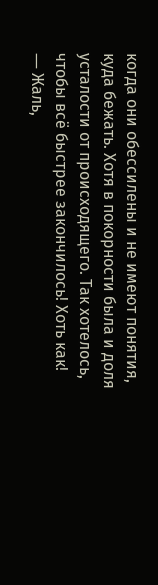когда они обессилены и не имеют понятия, куда бежать. Хотя в покорности была и доля усталости от происходящего. Так хотелось, чтобы всё быстрее закончилось! Хоть как!
― Жаль,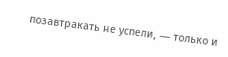позавтракать не успели, ― только и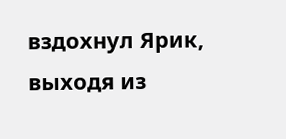вздохнул Ярик, выходя из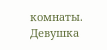комнаты. Девушка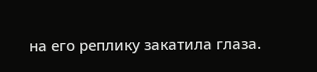на его реплику закатила глаза.